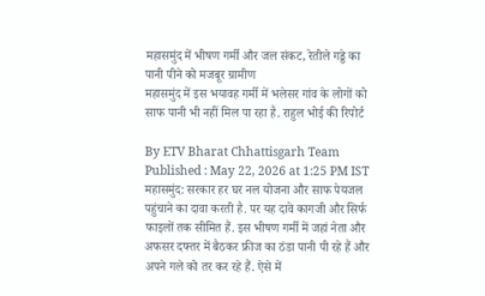महासमुंद में भीषण गर्मी और जल संकट, रेतीले गड्डे का पानी पीने को मजबूर ग्रामीण
महासमुंद में इस भयावह गर्मी में भलेसर गांव के लोगों को साफ पानी भी नहीं मिल पा रहा है. राहुल भोई की रिपोर्ट

By ETV Bharat Chhattisgarh Team
Published : May 22, 2026 at 1:25 PM IST
महासमुंद: सरकार हर घर नल योजना और साफ पेयजल पहुंचाने का दावा करती है. पर यह दावे कागजी और सिर्फ फाइलों तक सीमित हैं. इस भीषण गर्मी में जहां नेता और अफसर दफ्तर में बैठकर फ्रीज का ठंडा पानी पी रहे हैं और अपने गले को तर कर रहे हैं. ऐसे में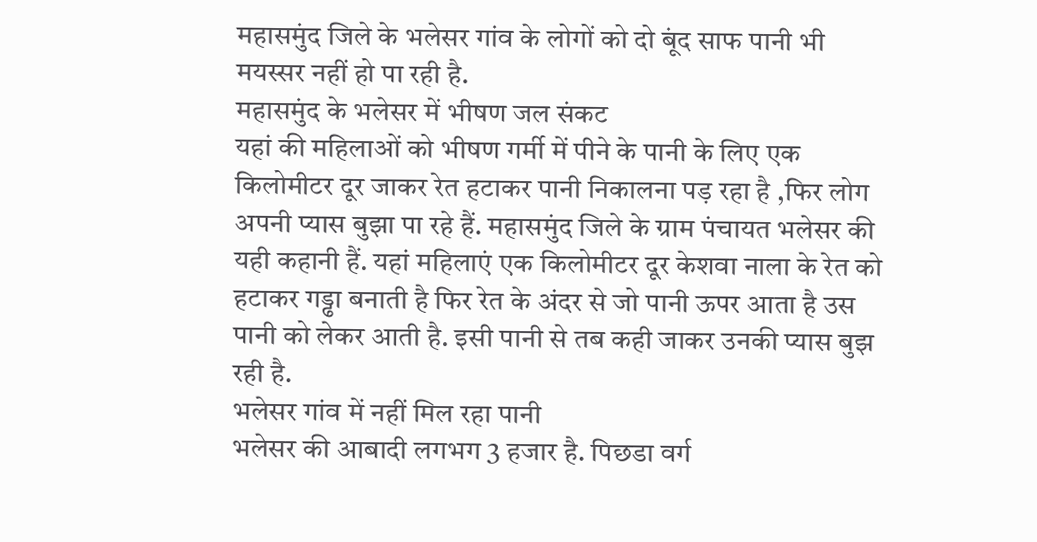महासमुंद जिले के भलेसर गांव के लोगों को दो बूंद साफ पानी भी मयस्सर नहीं हो पा रही है.
महासमुंद के भलेसर में भीषण जल संकट
यहां की महिलाओं को भीषण गर्मी में पीने के पानी के लिए एक किलोमीटर दूर जाकर रेत हटाकर पानी निकालना पड़ रहा है ,फिर लोग अपनी प्यास बुझा पा रहे हैं. महासमुंद जिले के ग्राम पंचायत भलेसर की यही कहानी हैं. यहां महिलाएं एक किलोमीटर दूर केशवा नाला के रेत को हटाकर गड्ढा बनाती है फिर रेत के अंदर से जो पानी ऊपर आता है उस पानी को लेकर आती है. इसी पानी से तब कही जाकर उनकी प्यास बुझ रही है.
भलेसर गांव में नहीं मिल रहा पानी
भलेसर की आबादी लगभग 3 हजार है. पिछडा वर्ग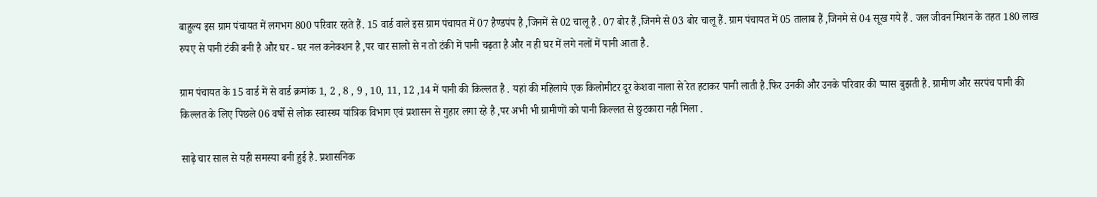बाहुल्य इस ग्राम पंचायत में लगभग 800 परिवार रहते हैं. 15 वार्ड वाले इस ग्राम पंचायत में 07 हैण्डपंप है ,जिनमें से 02 चालू है . 07 बोर हैं ,जिनमे से 03 बोर चालू हैं. ग्राम पंचायत में 05 तालाब हैं ,जिनमे से 04 सूख गये हैं . जल जीवन मिशन के तहत 180 लाख रुपए से पानी टंकी बनी है और घर - घर नल कनेक्शन है ,पर चार सालो से न तो टंकी में पानी चढ़ता है और न ही घर में लगे नलों में पानी आता है.

ग्राम पंचायत के 15 वार्ड में से वार्ड क्रमांक 1, 2 , 8 , 9 , 10, 11, 12 ,14 में पानी की किल्लत है . यहां की महिलाये एक किलोमीटर दूर केशवा नाला से रेत हटाकर पानी लाती है.फिर उनकी और उनके परिवार की प्यास बुझती है. ग्रामीण और सरपंच पानी की किल्लत के लिए पिछले 06 वर्षो से लोक स्वास्थ्य यांत्रिक विभाग एवं प्रशासन से गुहार लगा रहे है ,पर अभी भी ग्रामीणों को पानी किल्लत से छुटकारा नही मिला .

साढ़े चार साल से यही समस्या बनी हुई है. प्रशासनिक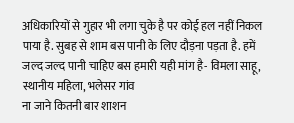अधिकारियों से गुहार भी लगा चुके है पर कोई हल नहीं निकल पाया है. सुबह से शाम बस पानी के लिए दौड़ना पड़ता है. हमें जल्द जल्द पानी चाहिए बस हमारी यही मांग है- विमला साहू, स्थानीय महिला, भलेसर गांव
ना जाने कितनी बार शाशन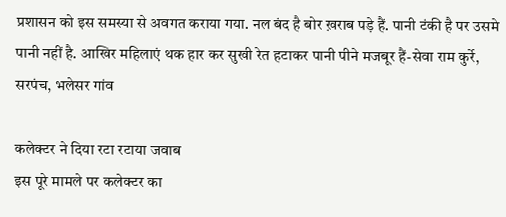प्रशासन को इस समस्या से अवगत कराया गया. नल बंद है बोर ख़राब पड़े हैं. पानी टंकी है पर उसमे पानी नहीं है. आखिर महिलाएं थक हार कर सुखी रेत हटाकर पानी पीने मजबूर हैं-सेवा राम कुर्रे, सरपंच, भलेसर गांव

कलेक्टर ने दिया रटा रटाया जवाब
इस पूरे मामले पर कलेक्टर का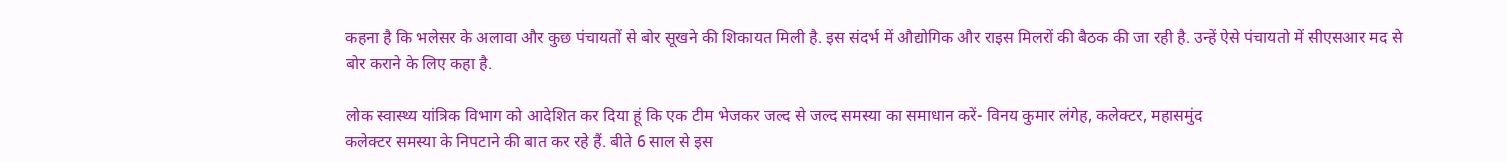कहना है कि भलेसर के अलावा और कुछ पंचायतों से बोर सूखने की शिकायत मिली है. इस संदर्भ में औद्योगिक और राइस मिलरों की बैठक की जा रही है. उन्हें ऐसे पंचायतो में सीएसआर मद से बोर कराने के लिए कहा है.

लोक स्वास्थ्य यांत्रिक विभाग को आदेशित कर दिया हूं कि एक टीम भेजकर जल्द से जल्द समस्या का समाधान करें- विनय कुमार लंगेह, कलेक्टर, महासमुंद
कलेक्टर समस्या के निपटाने की बात कर रहे हैं. बीते 6 साल से इस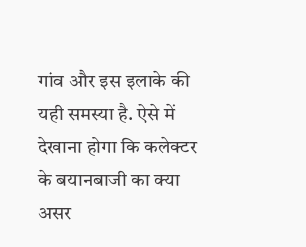गांव और इस इलाके की यही समस्या है. ऐसे में देखाना होगा कि कलेक्टर के बयानबाजी का क्या असर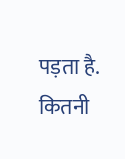पड़ता है. कितनी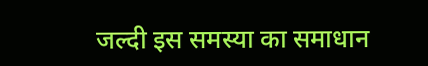जल्दी इस समस्या का समाधान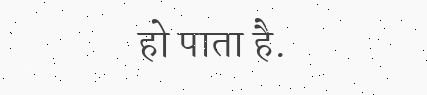हो पाता है.